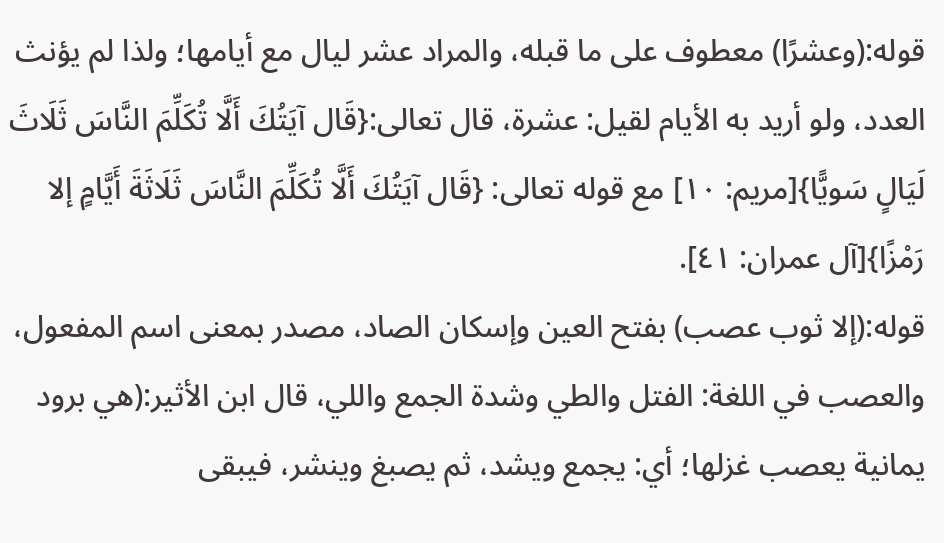قوله:(وعشرًا) معطوف على ما قبله، والمراد عشر ليال مع أيامها؛ ولذا لم يؤنث العدد، ولو أريد به الأيام لقيل: عشرة، قال تعالى:{قَال آيَتُكَ أَلَّا تُكَلِّمَ النَّاسَ ثَلَاثَ لَيَالٍ سَويًّا}[مريم: ١٠] مع قوله تعالى: {قَال آيَتُكَ أَلَّا تُكَلِّمَ النَّاسَ ثَلَاثَةَ أَيَّامٍ إلا رَمْزًا}[آل عمران: ٤١].
قوله:(إلا ثوب عصب) بفتح العين وإسكان الصاد، مصدر بمعنى اسم المفعول، والعصب في اللغة: الفتل والطي وشدة الجمع واللي، قال ابن الأثير:(هي برود يمانية يعصب غزلها؛ أي: يجمع ويشد، ثم يصبغ وينشر، فيبقى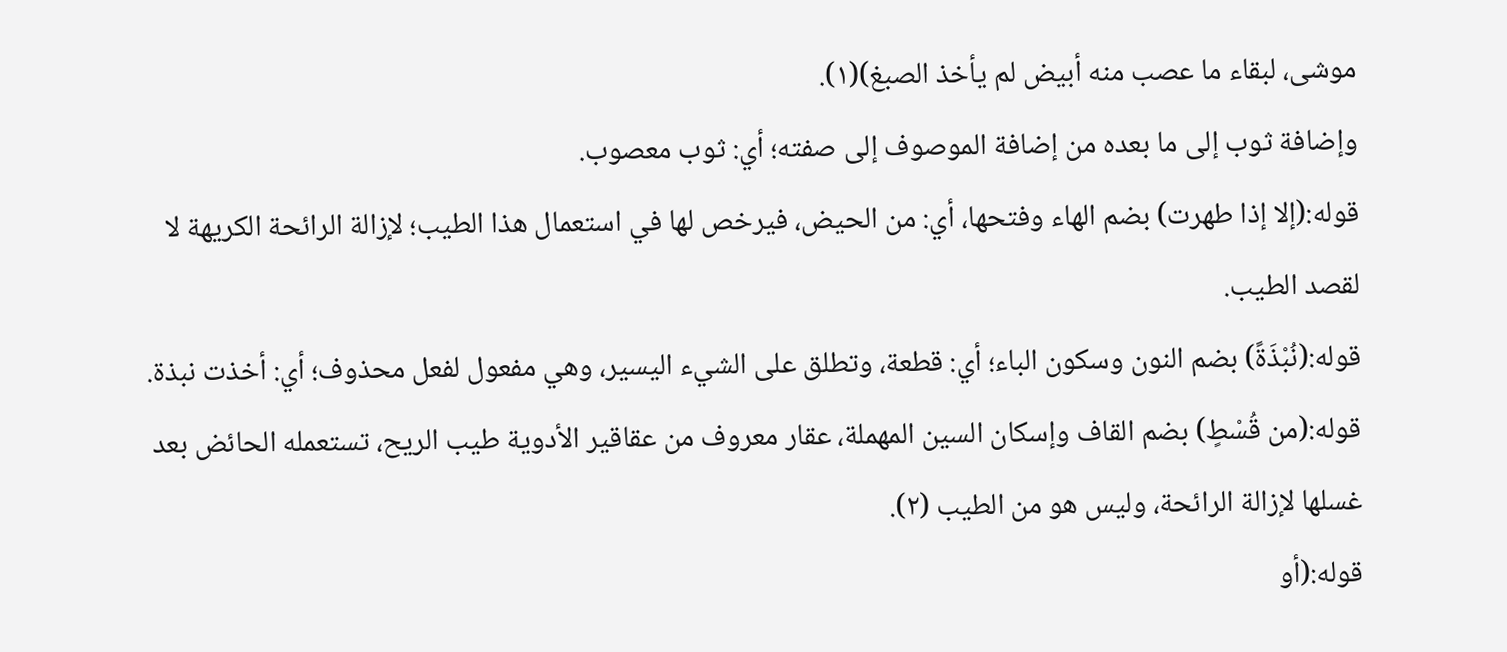موشى، لبقاء ما عصب منه أبيض لم يأخذ الصبغ)(١).
وإضافة ثوب إلى ما بعده من إضافة الموصوف إلى صفته؛ أي: ثوب معصوب.
قوله:(إلا إذا طهرت) بضم الهاء وفتحها، أي: من الحيض، فيرخص لها في استعمال هذا الطيب؛ لإزالة الرائحة الكريهة لا لقصد الطيب.
قوله:(نُبْذَةً) بضم النون وسكون الباء؛ أي: قطعة، وتطلق على الشيء اليسير، وهي مفعول لفعل محذوف؛ أي: أخذت نبذة.
قوله:(من قُسْطٍ) بضم القاف وإسكان السين المهملة، عقار معروف من عقاقير الأدوية طيب الريح، تستعمله الحائض بعد غسلها لإزالة الرائحة، وليس هو من الطيب (٢).
قوله:(أو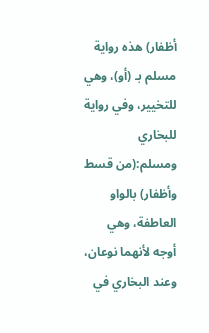أظفار) هذه رواية مسلم بـ (أو)، وهي للتخيير، وفي رواية للبخاري ومسلم:(من قسط وأظفار) بالواو العاطفة، وهي أوجه لأنهما نوعان، وعند البخاري في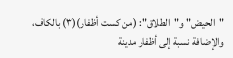"الحيض" و"الطلاق": (من كست أظفار)(٣) بالكاف، والإضافة نسبة إلى أظفار مدينة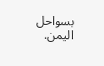بسواحل اليمن.